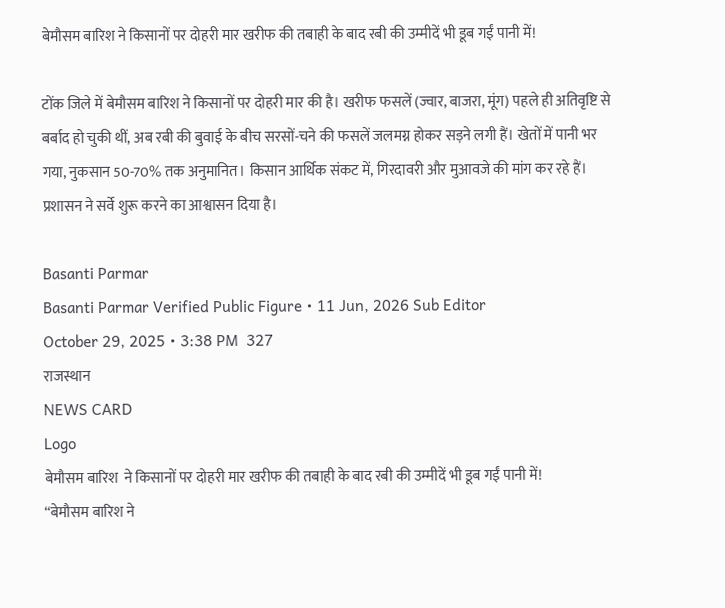बेमौसम बारिश ने किसानों पर दोहरी मार खरीफ की तबाही के बाद रबी की उम्मीदें भी डूब गईं पानी में!

टोंक जिले में बेमौसम बारिश ने किसानों पर दोहरी मार की है। खरीफ फसलें (ज्वार, बाजरा, मूंग) पहले ही अतिवृष्टि से बर्बाद हो चुकी थीं, अब रबी की बुवाई के बीच सरसों-चने की फसलें जलमग्न होकर सड़ने लगी हैं। खेतों में पानी भर गया, नुकसान 50-70% तक अनुमानित। किसान आर्थिक संकट में, गिरदावरी और मुआवजे की मांग कर रहे हैं। प्रशासन ने सर्वे शुरू करने का आश्वासन दिया है।

Basanti Parmar
Basanti Parmar Verified Public Figure • 11 Jun, 2026 Sub Editor
October 29, 2025 • 3:38 PM  327
राजस्थान
NEWS CARD
Logo
बेमौसम बारिश  ने किसानों पर दोहरी मार खरीफ की तबाही के बाद रबी की उम्मीदें भी डूब गईं पानी में!
“बेमौसम बारिश ने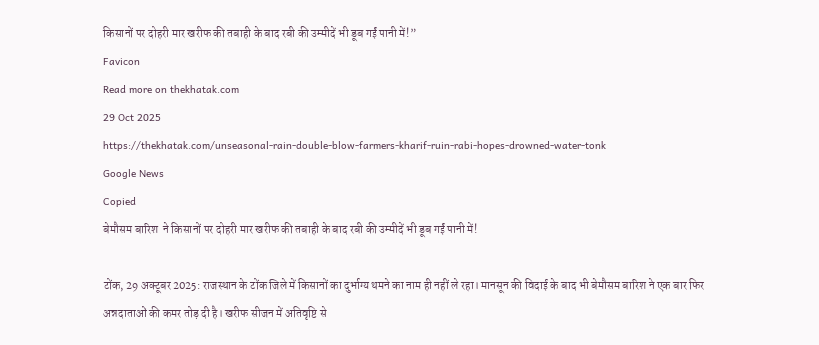किसानों पर दोहरी मार खरीफ की तबाही के बाद रबी की उम्मीदें भी डूब गईं पानी में!”
Favicon
Read more on thekhatak.com
29 Oct 2025
https://thekhatak.com/unseasonal-rain-double-blow-farmers-kharif-ruin-rabi-hopes-drowned-water-tonk
Google News
Copied
बेमौसम बारिश  ने किसानों पर दोहरी मार खरीफ की तबाही के बाद रबी की उम्मीदें भी डूब गईं पानी में!

टोंक, 29 अक्टूबर 2025: राजस्थान के टोंक जिले में किसानों का दुर्भाग्य थमने का नाम ही नहीं ले रहा। मानसून की विदाई के बाद भी बेमौसम बारिश ने एक बार फिर अन्नदाताओं की कमर तोड़ दी है। खरीफ सीजन में अतिवृष्टि से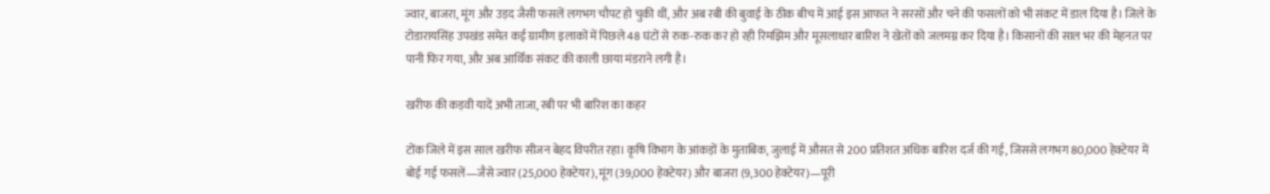ज्वार, बाजरा, मूंग और उड़द जैसी फसलें लगभग चौपट हो चुकी थीं, और अब रबी की बुवाई के ठीक बीच में आई इस आफत ने सरसों और चने की फसलों को भी संकट में डाल दिया है। जिले के टोडारायसिंह उपखंड समेत कई ग्रामीण इलाकों में पिछले 48 घंटों से रुक-रुक कर हो रही रिमझिम और मूसलाधार बारिश ने खेतों को जलमग्न कर दिया है। किसानों की साल भर की मेहनत पर पानी फिर गया, और अब आर्थिक संकट की काली छाया मंडराने लगी है।

खरीफ की कड़वी यादें अभी ताजा, रबी पर भी बारिश का कहर

टोंक जिले में इस साल खरीफ सीजन बेहद विपरीत रहा। कृषि विभाग के आंकड़ों के मुताबिक, जुलाई में औसत से 200 प्रतिशत अधिक बारिश दर्ज की गई, जिससे लगभग 80,000 हेक्टेयर में बोई गई फसलें—जैसे ज्वार (25,000 हेक्टेयर), मूंग (39,000 हेक्टेयर) और बाजरा (9,300 हेक्टेयर)—पूरी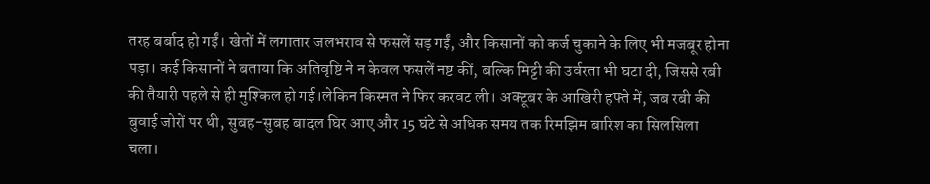तरह बर्बाद हो गईं। खेतों में लगातार जलभराव से फसलें सड़ गईं, और किसानों को कर्ज चुकाने के लिए भी मजबूर होना पड़ा। कई किसानों ने बताया कि अतिवृष्टि ने न केवल फसलें नष्ट कीं, बल्कि मिट्टी की उर्वरता भी घटा दी, जिससे रबी की तैयारी पहले से ही मुश्किल हो गई।लेकिन किस्मत ने फिर करवट ली। अक्टूबर के आखिरी हफ्ते में, जब रबी की बुवाई जोरों पर थी, सुबह-सुबह बादल घिर आए और 15 घंटे से अधिक समय तक रिमझिम बारिश का सिलसिला चला।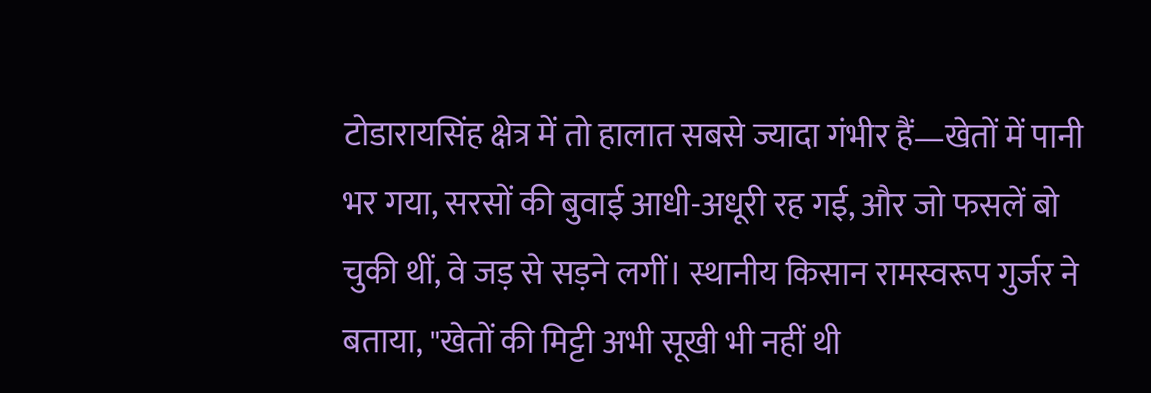टोडारायसिंह क्षेत्र में तो हालात सबसे ज्यादा गंभीर हैं—खेतों में पानी भर गया, सरसों की बुवाई आधी-अधूरी रह गई, और जो फसलें बो चुकी थीं, वे जड़ से सड़ने लगीं। स्थानीय किसान रामस्वरूप गुर्जर ने बताया, "खेतों की मिट्टी अभी सूखी भी नहीं थी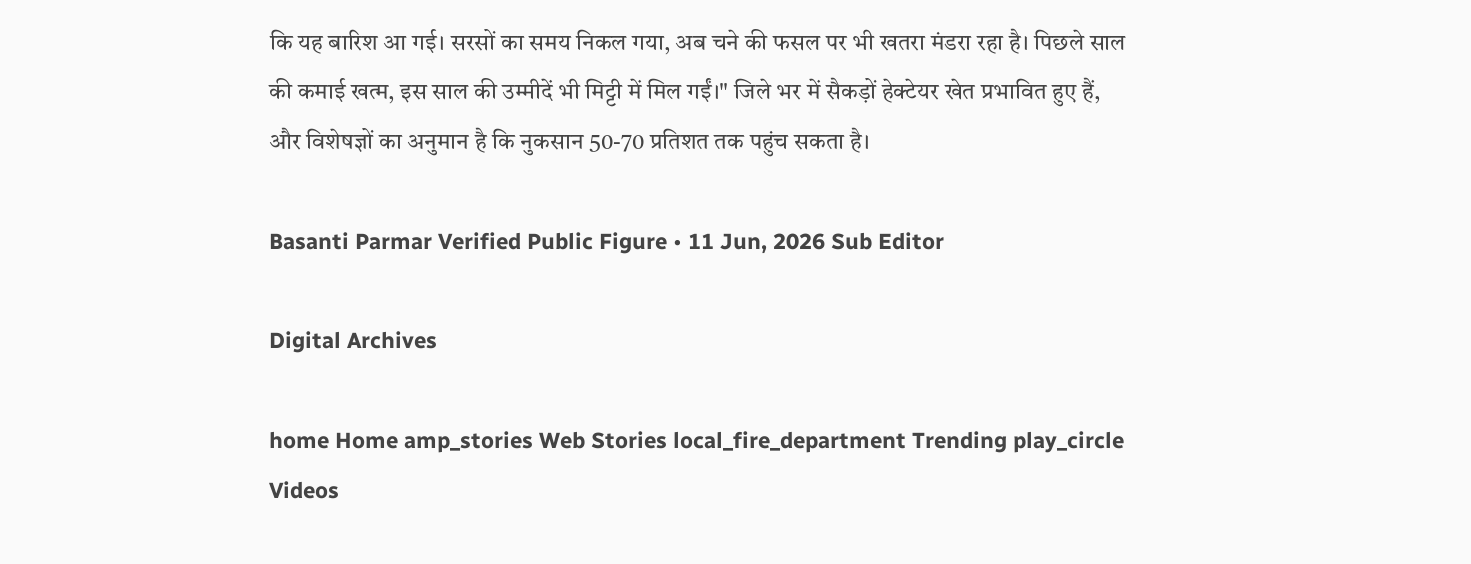कि यह बारिश आ गई। सरसों का समय निकल गया, अब चने की फसल पर भी खतरा मंडरा रहा है। पिछले साल की कमाई खत्म, इस साल की उम्मीदें भी मिट्टी में मिल गईं।" जिले भर में सैकड़ों हेक्टेयर खेत प्रभावित हुए हैं, और विशेषज्ञों का अनुमान है कि नुकसान 50-70 प्रतिशत तक पहुंच सकता है।

Basanti Parmar Verified Public Figure • 11 Jun, 2026 Sub Editor

Digital Archives

home Home amp_stories Web Stories local_fire_department Trending play_circle Videos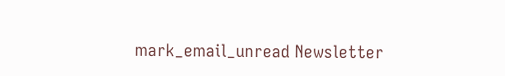mark_email_unread Newsletter